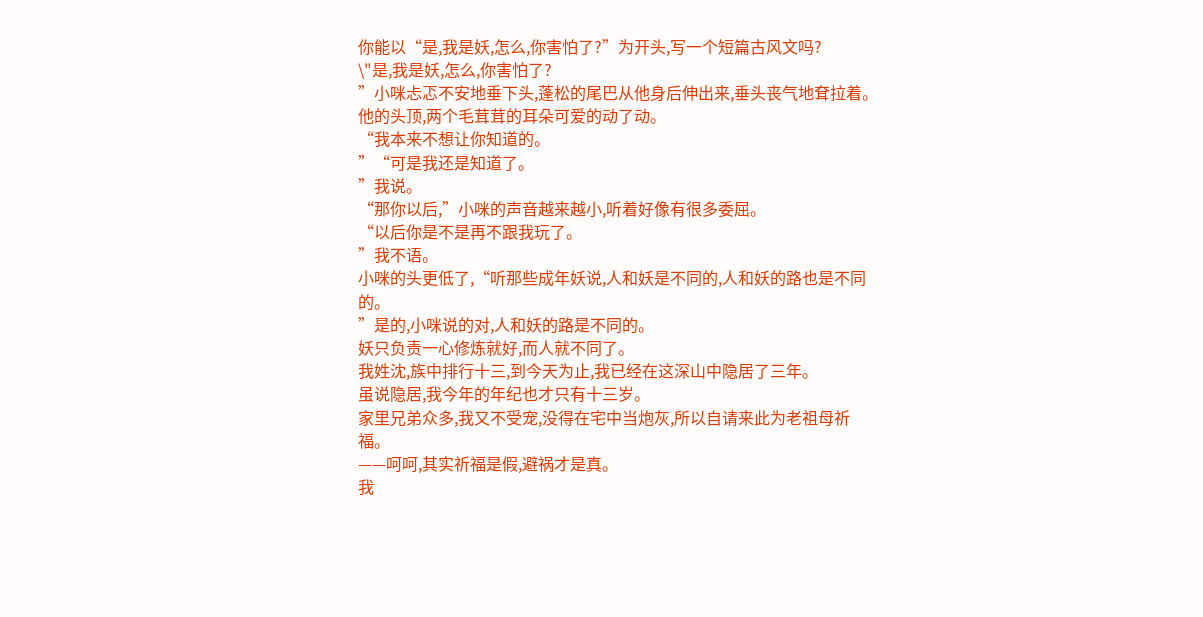你能以“是,我是妖,怎么,你害怕了?”为开头,写一个短篇古风文吗?
\"是,我是妖,怎么,你害怕了?
”小咪忐忑不安地垂下头,蓬松的尾巴从他身后伸出来,垂头丧气地耷拉着。
他的头顶,两个毛茸茸的耳朵可爱的动了动。
“我本来不想让你知道的。
”“可是我还是知道了。
”我说。
“那你以后,”小咪的声音越来越小,听着好像有很多委屈。
“以后你是不是再不跟我玩了。
”我不语。
小咪的头更低了,“听那些成年妖说,人和妖是不同的,人和妖的路也是不同的。
”是的,小咪说的对,人和妖的路是不同的。
妖只负责一心修炼就好,而人就不同了。
我姓沈,族中排行十三,到今天为止,我已经在这深山中隐居了三年。
虽说隐居,我今年的年纪也才只有十三岁。
家里兄弟众多,我又不受宠,没得在宅中当炮灰,所以自请来此为老祖母祈福。
——呵呵,其实祈福是假,避祸才是真。
我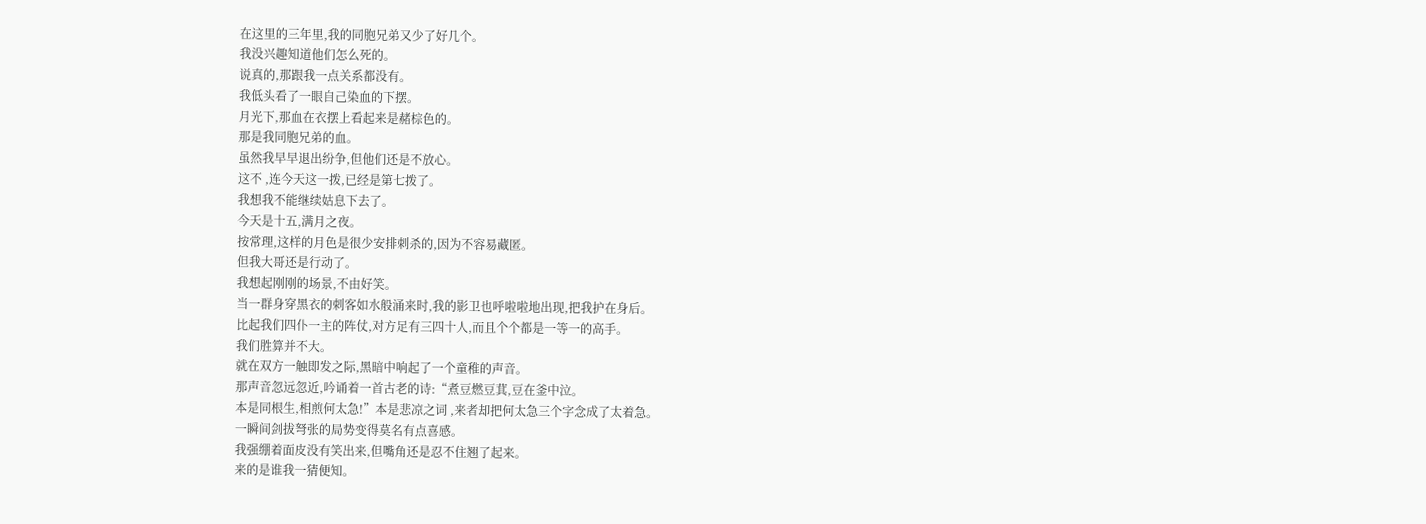在这里的三年里,我的同胞兄弟又少了好几个。
我没兴趣知道他们怎么死的。
说真的,那跟我一点关系都没有。
我低头看了一眼自己染血的下摆。
月光下,那血在衣摆上看起来是赭棕色的。
那是我同胞兄弟的血。
虽然我早早退出纷争,但他们还是不放心。
这不 ,连今天这一拨,已经是第七拨了。
我想我不能继续姑息下去了。
今天是十五,满月之夜。
按常理,这样的月色是很少安排刺杀的,因为不容易藏匿。
但我大哥还是行动了。
我想起刚刚的场景,不由好笑。
当一群身穿黑衣的刺客如水般涌来时,我的影卫也呼啦啦地出现,把我护在身后。
比起我们四仆一主的阵仗,对方足有三四十人,而且个个都是一等一的高手。
我们胜算并不大。
就在双方一触即发之际,黑暗中响起了一个童稚的声音。
那声音忽远忽近,吟诵着一首古老的诗:“煮豆燃豆萁,豆在釜中泣。
本是同根生,相煎何太急!”本是悲凉之词 ,来者却把何太急三个字念成了太着急。
一瞬间剑拔弩张的局势变得莫名有点喜感。
我强绷着面皮没有笑出来,但嘴角还是忍不住翘了起来。
来的是谁我一猜便知。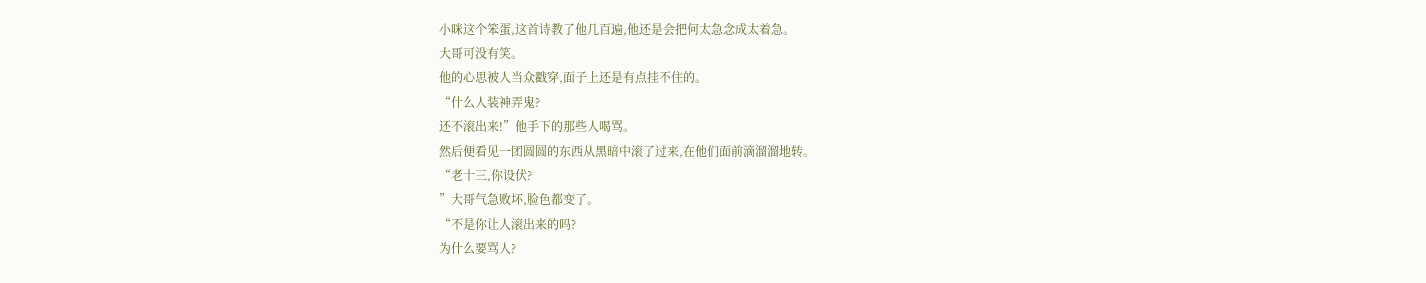小咪这个笨蛋,这首诗教了他几百遍,他还是会把何太急念成太着急。
大哥可没有笑。
他的心思被人当众戳穿,面子上还是有点挂不住的。
“什么人装神弄鬼?
还不滚出来!”他手下的那些人喝骂。
然后便看见一团圆圆的东西从黑暗中滚了过来,在他们面前滴溜溜地转。
“老十三,你设伏?
”大哥气急败坏,脸色都变了。
“不是你让人滚出来的吗?
为什么要骂人?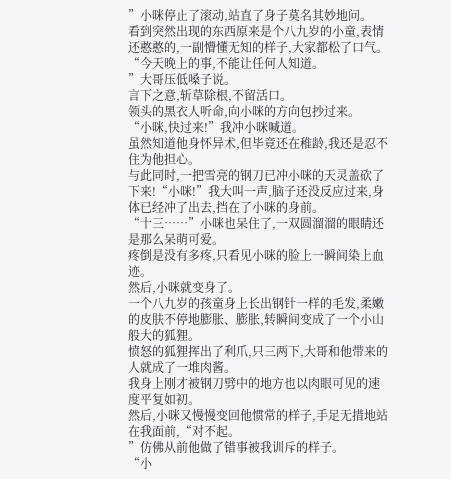”小咪停止了滚动,站直了身子莫名其妙地问。
看到突然出现的东西原来是个八九岁的小童,表情还憨憨的,一副懵懂无知的样子,大家都松了口气。
“今天晚上的事,不能让任何人知道。
”大哥压低嗓子说。
言下之意,斩草除根,不留活口。
领头的黑衣人听命,向小咪的方向包抄过来。
“小咪,快过来!”我冲小咪喊道。
虽然知道他身怀异术,但毕竟还在稚龄,我还是忍不住为他担心。
与此同时,一把雪亮的钢刀已冲小咪的天灵盖砍了下来!“小咪!”我大叫一声,脑子还没反应过来,身体已经冲了出去,挡在了小咪的身前。
“十三……”小咪也呆住了,一双圆溜溜的眼睛还是那么呆萌可爱。
疼倒是没有多疼,只看见小咪的脸上一瞬间染上血迹。
然后,小咪就变身了。
一个八九岁的孩童身上长出钢针一样的毛发,柔嫩的皮肤不停地膨胀、膨胀,转瞬间变成了一个小山般大的狐狸。
愤怒的狐狸挥出了利爪,只三两下,大哥和他带来的人就成了一堆肉酱。
我身上刚才被钢刀劈中的地方也以肉眼可见的速度平复如初。
然后,小咪又慢慢变回他惯常的样子,手足无措地站在我面前,“对不起。
”仿佛从前他做了错事被我训斥的样子。
“小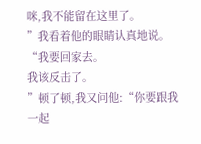咪,我不能留在这里了。
”我看着他的眼睛认真地说。
“我要回家去。
我该反击了。
”顿了顿,我又问他:“你要跟我一起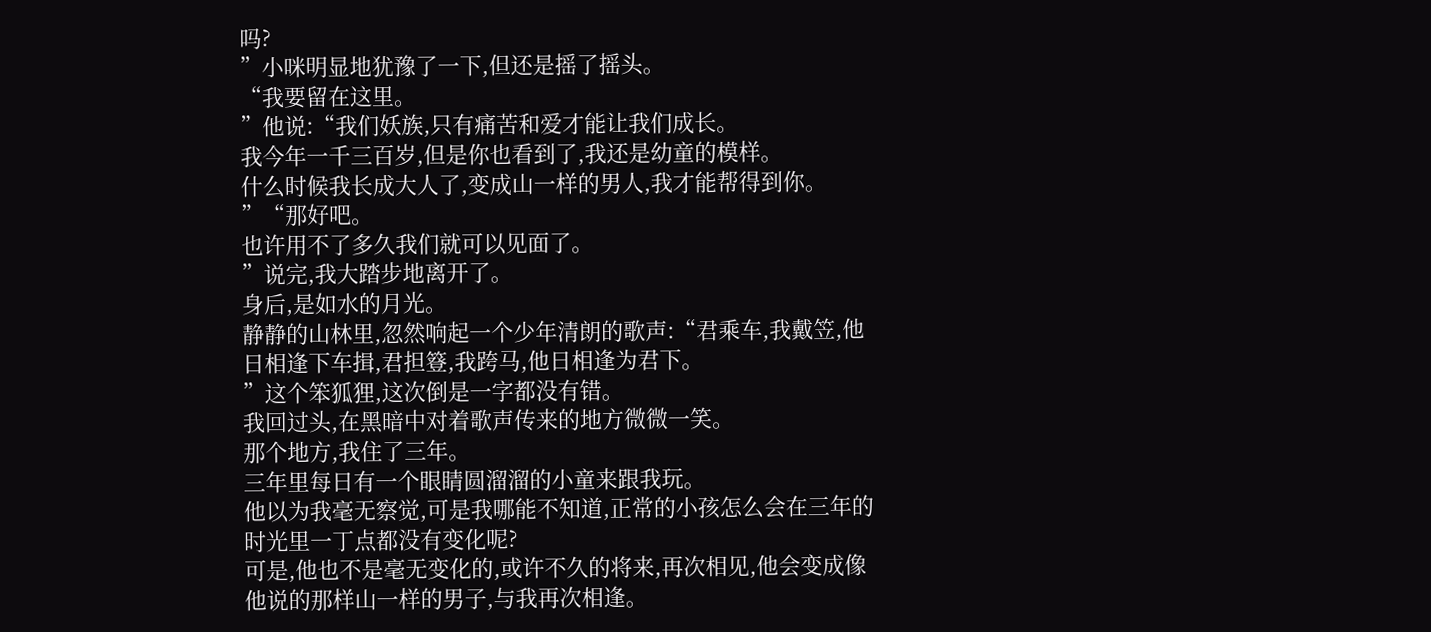吗?
”小咪明显地犹豫了一下,但还是摇了摇头。
“我要留在这里。
”他说:“我们妖族,只有痛苦和爱才能让我们成长。
我今年一千三百岁,但是你也看到了,我还是幼童的模样。
什么时候我长成大人了,变成山一样的男人,我才能帮得到你。
”“那好吧。
也许用不了多久我们就可以见面了。
”说完,我大踏步地离开了。
身后,是如水的月光。
静静的山林里,忽然响起一个少年清朗的歌声:“君乘车,我戴笠,他日相逢下车揖,君担簦,我跨马,他日相逢为君下。
”这个笨狐狸,这次倒是一字都没有错。
我回过头,在黑暗中对着歌声传来的地方微微一笑。
那个地方,我住了三年。
三年里每日有一个眼睛圆溜溜的小童来跟我玩。
他以为我毫无察觉,可是我哪能不知道,正常的小孩怎么会在三年的时光里一丁点都没有变化呢?
可是,他也不是毫无变化的,或许不久的将来,再次相见,他会变成像他说的那样山一样的男子,与我再次相逢。